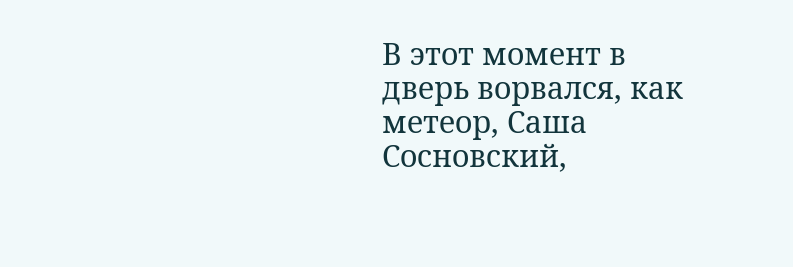В этот момент в дверь ворвался, как метеор, Саша Сосновский,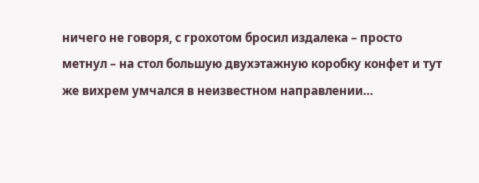ничего не говоря, с грохотом бросил издалека – просто метнул – на стол большую двухэтажную коробку конфет и тут же вихрем умчался в неизвестном направлении…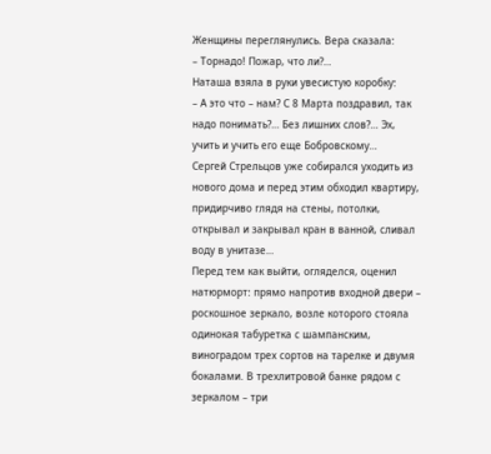Женщины переглянулись. Вера сказала:
– Торнадо! Пожар, что ли?…
Наташа взяла в руки увесистую коробку:
– А это что – нам? С 8 Марта поздравил, так надо понимать?… Без лишних слов?… Эх, учить и учить его еще Бобровскому…
Сергей Стрельцов уже собирался уходить из нового дома и перед этим обходил квартиру, придирчиво глядя на стены, потолки, открывал и закрывал кран в ванной, сливал воду в унитазе…
Перед тем как выйти, огляделся, оценил натюрморт: прямо напротив входной двери – роскошное зеркало, возле которого стояла одинокая табуретка с шампанским, виноградом трех сортов на тарелке и двумя бокалами. В трехлитровой банке рядом с зеркалом – три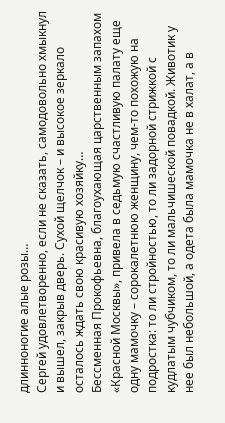длинноногие алые розы…
Сергей удовлетворенно, если не сказать, самодовольно хмыкнул и вышел, закрыв дверь. Сухой щелчок – и высокое зеркало осталось ждать свою красивую хозяйку…
Бессменная Прокофьевна, благоухающая царственным запахом «Красной Москвы», привела в седьмую счастливую палату еще одну мамочку – сорокалетнюю женщину, чем-то похожую на подростка: то ли стройностью, то ли задорной стрижкой с кудлатым чубчиком, то ли мальчишеской повадкой. Животик у нее был небольшой, а одета была мамочка не в халат, а в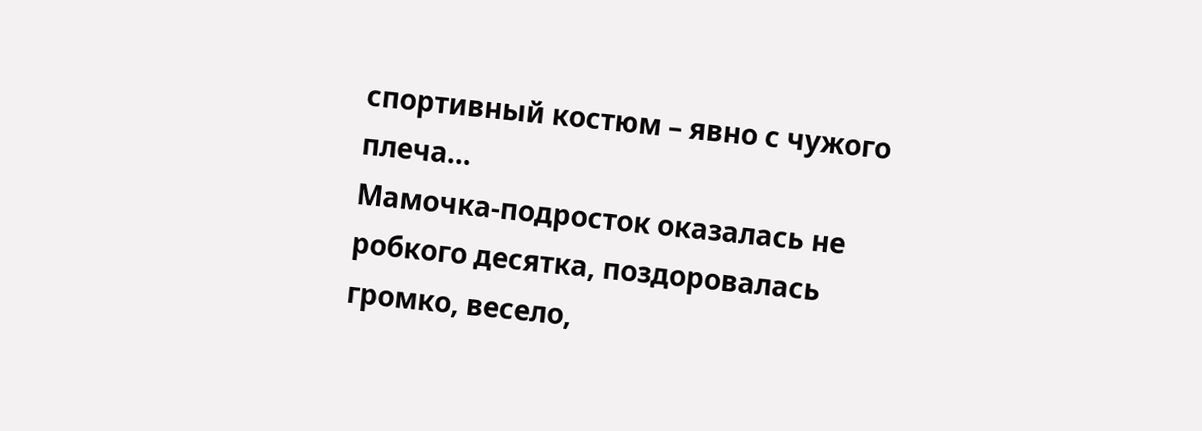спортивный костюм – явно с чужого плеча…
Мамочка-подросток оказалась не робкого десятка, поздоровалась громко, весело,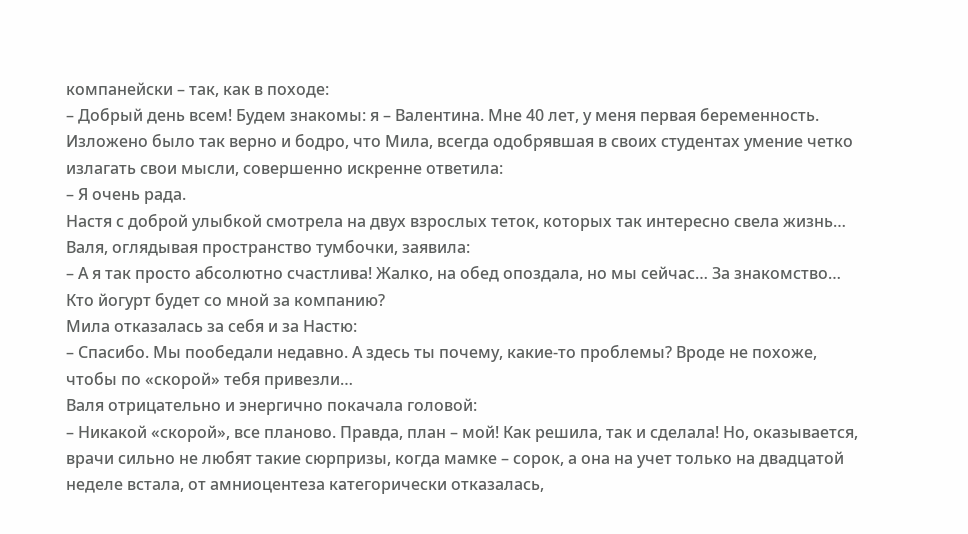компанейски – так, как в походе:
– Добрый день всем! Будем знакомы: я – Валентина. Мне 40 лет, у меня первая беременность.
Изложено было так верно и бодро, что Мила, всегда одобрявшая в своих студентах умение четко излагать свои мысли, совершенно искренне ответила:
– Я очень рада.
Настя с доброй улыбкой смотрела на двух взрослых теток, которых так интересно свела жизнь…
Валя, оглядывая пространство тумбочки, заявила:
– А я так просто абсолютно счастлива! Жалко, на обед опоздала, но мы сейчас… За знакомство… Кто йогурт будет со мной за компанию?
Мила отказалась за себя и за Настю:
– Спасибо. Мы пообедали недавно. А здесь ты почему, какие-то проблемы? Вроде не похоже, чтобы по «скорой» тебя привезли…
Валя отрицательно и энергично покачала головой:
– Никакой «скорой», все планово. Правда, план – мой! Как решила, так и сделала! Но, оказывается, врачи сильно не любят такие сюрпризы, когда мамке – сорок, а она на учет только на двадцатой неделе встала, от амниоцентеза категорически отказалась,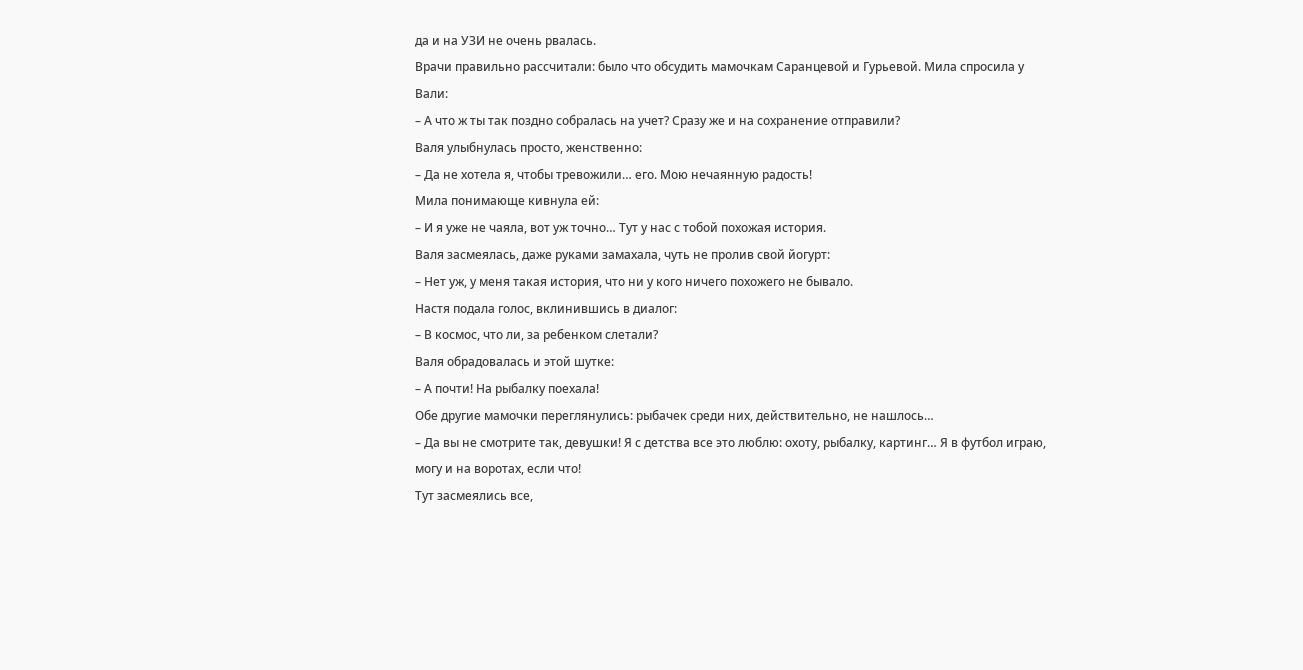да и на УЗИ не очень рвалась.
Врачи правильно рассчитали: было что обсудить мамочкам Саранцевой и Гурьевой. Мила спросила у Вали:
– А что ж ты так поздно собралась на учет? Сразу же и на сохранение отправили?
Валя улыбнулась просто, женственно:
– Да не хотела я, чтобы тревожили… его. Мою нечаянную радость!
Мила понимающе кивнула ей:
– И я уже не чаяла, вот уж точно… Тут у нас с тобой похожая история.
Валя засмеялась, даже руками замахала, чуть не пролив свой йогурт:
– Нет уж, у меня такая история, что ни у кого ничего похожего не бывало.
Настя подала голос, вклинившись в диалог:
– В космос, что ли, за ребенком слетали?
Валя обрадовалась и этой шутке:
– А почти! На рыбалку поехала!
Обе другие мамочки переглянулись: рыбачек среди них, действительно, не нашлось…
– Да вы не смотрите так, девушки! Я с детства все это люблю: охоту, рыбалку, картинг… Я в футбол играю, могу и на воротах, если что!
Тут засмеялись все,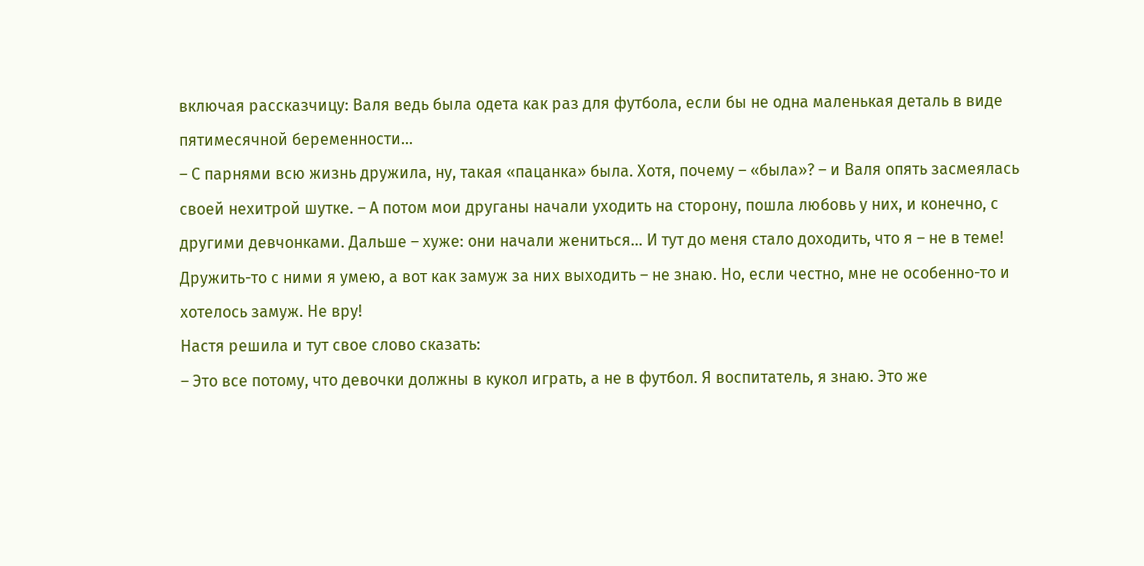включая рассказчицу: Валя ведь была одета как раз для футбола, если бы не одна маленькая деталь в виде пятимесячной беременности…
– С парнями всю жизнь дружила, ну, такая «пацанка» была. Хотя, почему – «была»? – и Валя опять засмеялась своей нехитрой шутке. – А потом мои друганы начали уходить на сторону, пошла любовь у них, и конечно, с другими девчонками. Дальше – хуже: они начали жениться… И тут до меня стало доходить, что я – не в теме! Дружить-то с ними я умею, а вот как замуж за них выходить – не знаю. Но, если честно, мне не особенно-то и хотелось замуж. Не вру!
Настя решила и тут свое слово сказать:
– Это все потому, что девочки должны в кукол играть, а не в футбол. Я воспитатель, я знаю. Это же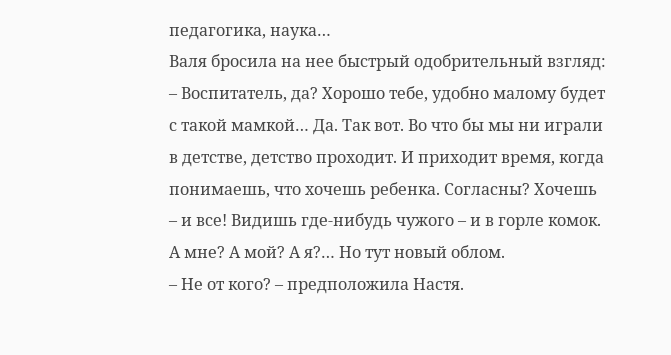педагогика, наука…
Валя бросила на нее быстрый одобрительный взгляд:
– Воспитатель, да? Хорошо тебе, удобно малому будет с такой мамкой… Да. Так вот. Во что бы мы ни играли в детстве, детство проходит. И приходит время, когда понимаешь, что хочешь ребенка. Согласны? Хочешь – и все! Видишь где-нибудь чужого – и в горле комок. А мне? А мой? А я?… Но тут новый облом.
– Не от кого? – предположила Настя.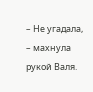– Не угадала, – махнула рукой Валя.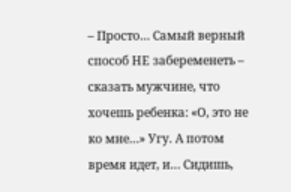– Просто… Самый верный способ НЕ забеременеть – сказать мужчине, что хочешь ребенка: «О, это не ко мне…» Угу. А потом время идет, и… Сидишь,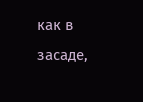как в засаде,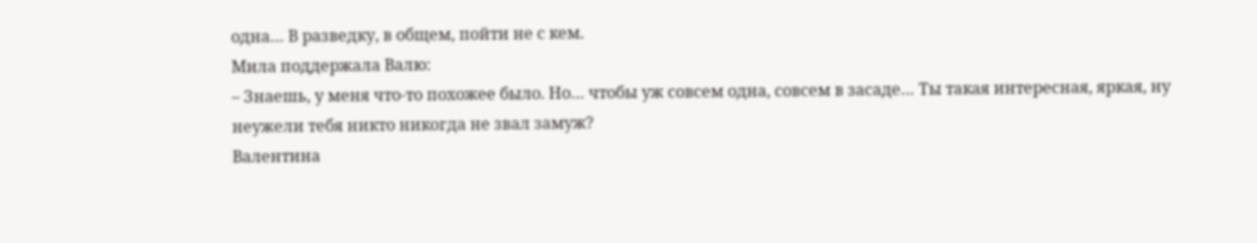одна… В разведку, в общем, пойти не с кем.
Мила поддержала Валю:
– Знаешь, у меня что-то похожее было. Но… чтобы уж совсем одна, совсем в засаде… Ты такая интересная, яркая, ну неужели тебя никто никогда не звал замуж?
Валентина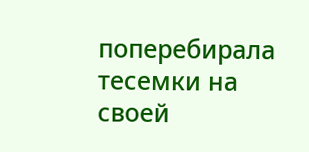поперебирала тесемки на своей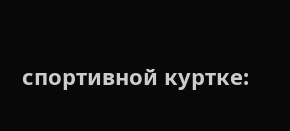спортивной куртке: